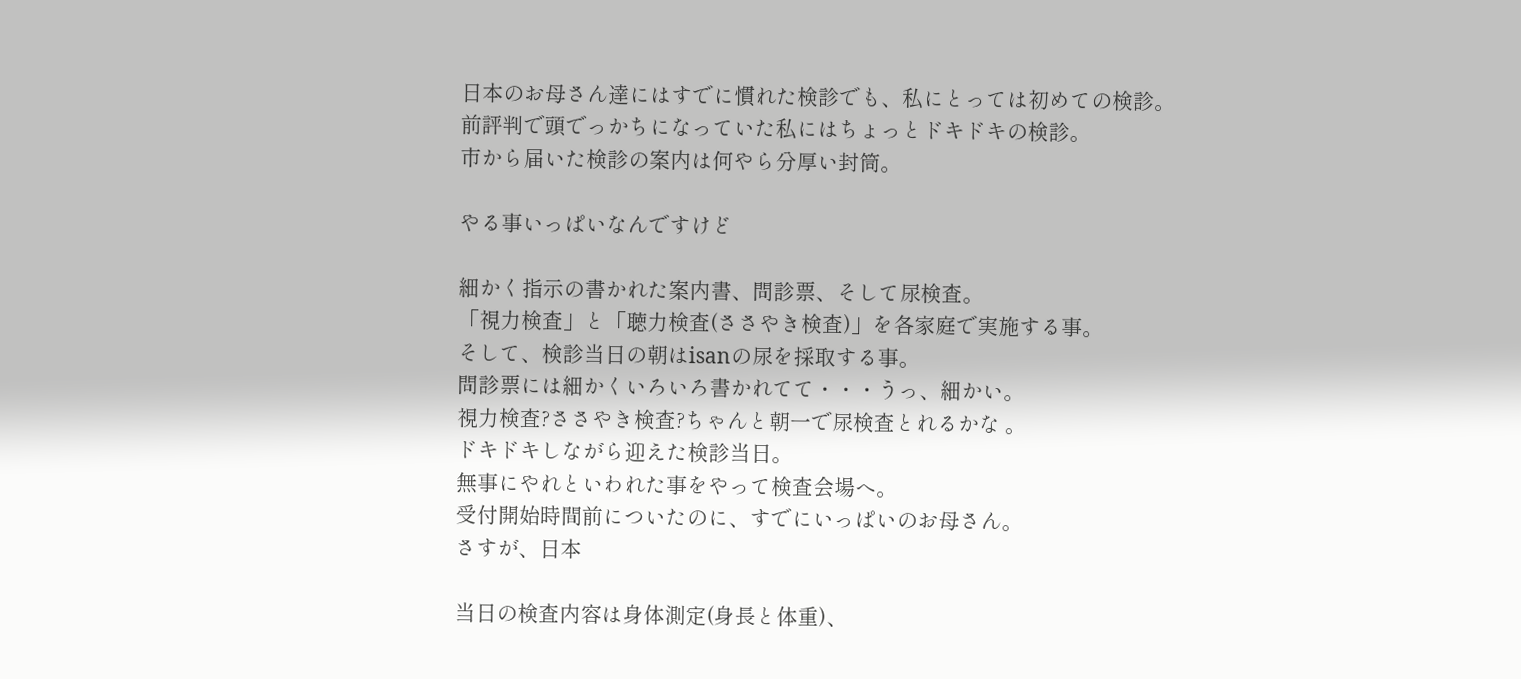日本のお母さん達にはすでに慣れた検診でも、私にとっては初めての検診。
前評判で頭でっかちになっていた私にはちょっとドキドキの検診。
市から届いた検診の案内は何やら分厚い封筒。

やる事いっぱいなんですけど

細かく指示の書かれた案内書、問診票、そして尿検査。
「視力検査」と「聴力検査(ささやき検査)」を各家庭で実施する事。
そして、検診当日の朝はisanの尿を採取する事。
問診票には細かくいろいろ書かれてて・・・うっ、細かい。
視力検査?ささやき検査?ちゃんと朝一で尿検査とれるかな 。
ドキドキしながら迎えた検診当日。
無事にやれといわれた事をやって検査会場へ。
受付開始時間前についたのに、すでにいっぱいのお母さん。
さすが、日本

当日の検査内容は身体測定(身長と体重)、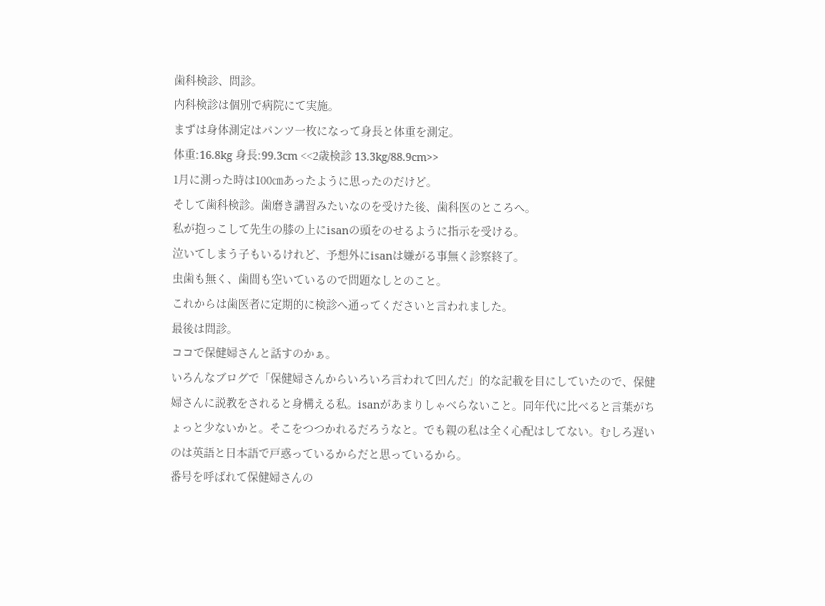歯科検診、問診。
内科検診は個別で病院にて実施。
まずは身体測定はパンツ一枚になって身長と体重を測定。
体重:16.8kg 身長:99.3cm <<2歳検診 13.3kg/88.9cm>>
1月に測った時は100㎝あったように思ったのだけど。
そして歯科検診。歯磨き講習みたいなのを受けた後、歯科医のところへ。
私が抱っこして先生の膝の上にisanの頭をのせるように指示を受ける。
泣いてしまう子もいるけれど、予想外にisanは嫌がる事無く診察終了。
虫歯も無く、歯間も空いているので問題なしとのこと。
これからは歯医者に定期的に検診へ通ってくださいと言われました。
最後は問診。
ココで保健婦さんと話すのかぁ。
いろんなブログで「保健婦さんからいろいろ言われて凹んだ」的な記載を目にしていたので、保健婦さんに説教をされると身構える私。isanがあまりしゃべらないこと。同年代に比べると言葉がちょっと少ないかと。そこをつつかれるだろうなと。でも親の私は全く心配はしてない。むしろ遅いのは英語と日本語で戸惑っているからだと思っているから。
番号を呼ばれて保健婦さんの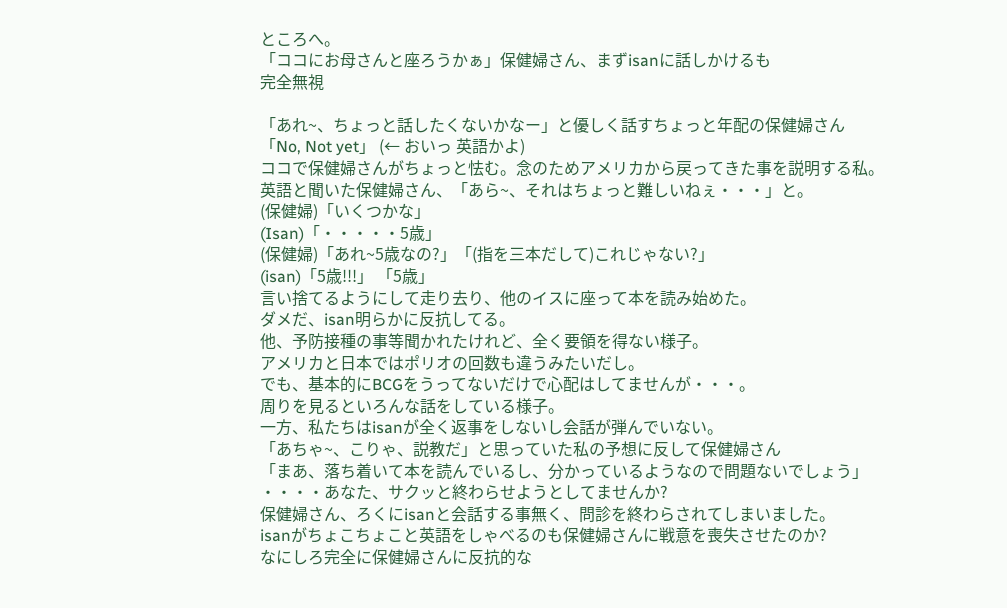ところへ。
「ココにお母さんと座ろうかぁ」保健婦さん、まずisanに話しかけるも
完全無視

「あれ~、ちょっと話したくないかなー」と優しく話すちょっと年配の保健婦さん
「No, Not yet」 (← おいっ 英語かよ)
ココで保健婦さんがちょっと怯む。念のためアメリカから戻ってきた事を説明する私。
英語と聞いた保健婦さん、「あら~、それはちょっと難しいねぇ・・・」と。
(保健婦)「いくつかな」
(Isan)「・・・・・5歳」
(保健婦)「あれ~5歳なの?」「(指を三本だして)これじゃない?」
(isan)「5歳!!!」 「5歳」
言い捨てるようにして走り去り、他のイスに座って本を読み始めた。
ダメだ、isan明らかに反抗してる。
他、予防接種の事等聞かれたけれど、全く要領を得ない様子。
アメリカと日本ではポリオの回数も違うみたいだし。
でも、基本的にBCGをうってないだけで心配はしてませんが・・・。
周りを見るといろんな話をしている様子。
一方、私たちはisanが全く返事をしないし会話が弾んでいない。
「あちゃ~、こりゃ、説教だ」と思っていた私の予想に反して保健婦さん
「まあ、落ち着いて本を読んでいるし、分かっているようなので問題ないでしょう」
・・・・あなた、サクッと終わらせようとしてませんか?
保健婦さん、ろくにisanと会話する事無く、問診を終わらされてしまいました。
isanがちょこちょこと英語をしゃべるのも保健婦さんに戦意を喪失させたのか?
なにしろ完全に保健婦さんに反抗的な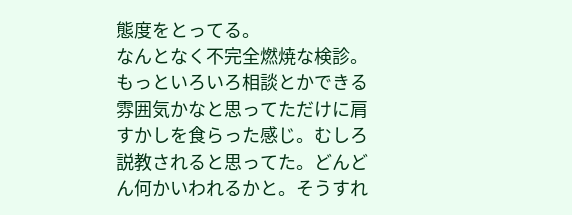態度をとってる。
なんとなく不完全燃焼な検診。もっといろいろ相談とかできる雰囲気かなと思ってただけに肩すかしを食らった感じ。むしろ説教されると思ってた。どんどん何かいわれるかと。そうすれ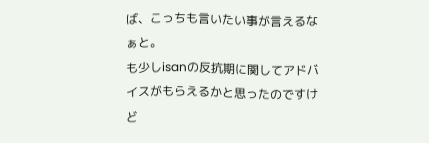ば、こっちも言いたい事が言えるなぁと。
も少しisanの反抗期に関してアドバイスがもらえるかと思ったのですけど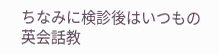ちなみに検診後はいつもの英会話教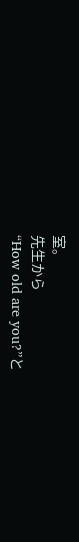室。
先生から
“How old are you?”と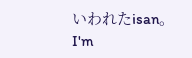いわれたisan。
I'm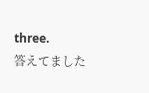three.
答えてました